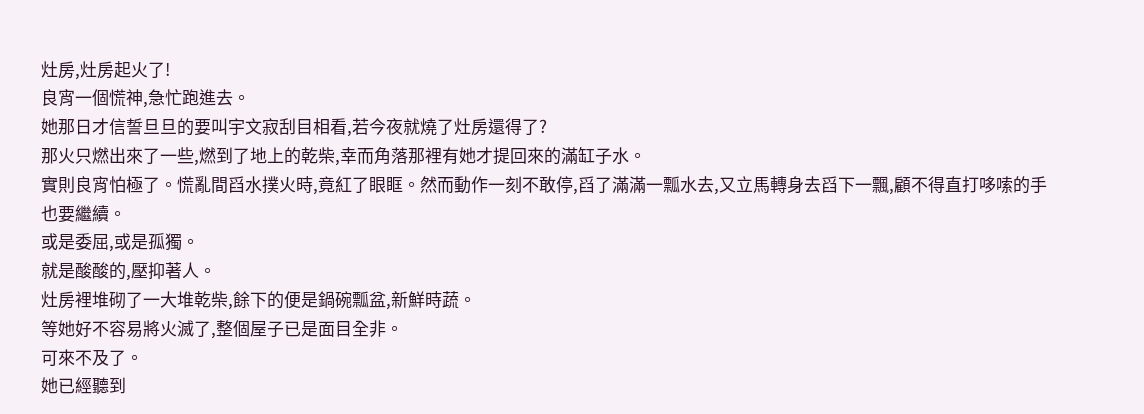灶房,灶房起火了!
良宵一個慌神,急忙跑進去。
她那日才信誓旦旦的要叫宇文寂刮目相看,若今夜就燒了灶房還得了?
那火只燃出來了一些,燃到了地上的乾柴,幸而角落那裡有她才提回來的滿缸子水。
實則良宵怕極了。慌亂間舀水撲火時,竟紅了眼眶。然而動作一刻不敢停,舀了滿滿一瓢水去,又立馬轉身去舀下一飄,顧不得直打哆嗦的手也要繼續。
或是委屈,或是孤獨。
就是酸酸的,壓抑著人。
灶房裡堆砌了一大堆乾柴,餘下的便是鍋碗瓢盆,新鮮時蔬。
等她好不容易將火滅了,整個屋子已是面目全非。
可來不及了。
她已經聽到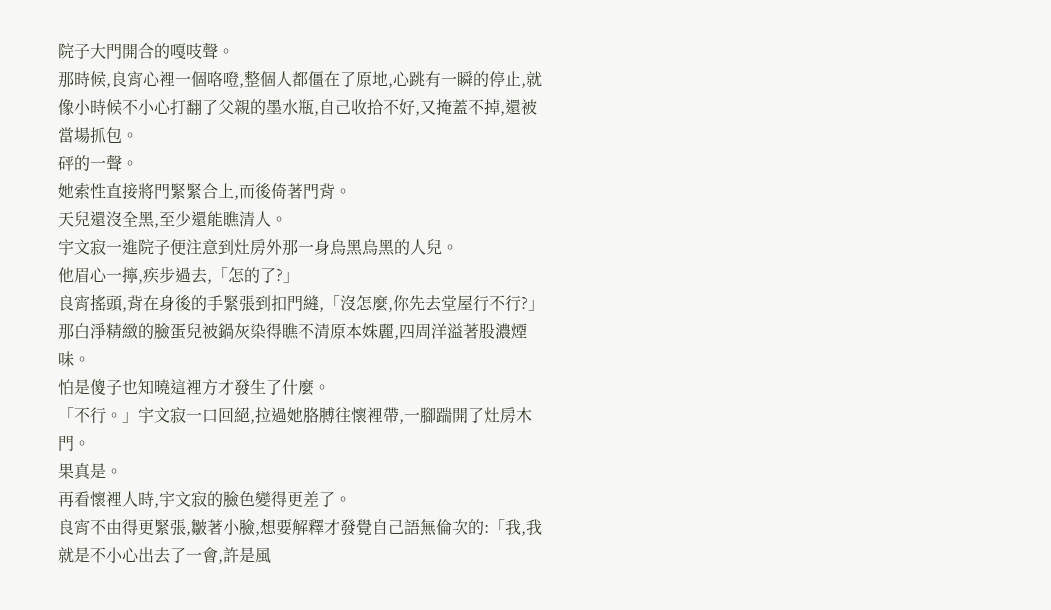院子大門開合的嘎吱聲。
那時候,良宵心裡一個咯噔,整個人都僵在了原地,心跳有一瞬的停止,就像小時候不小心打翻了父親的墨水瓶,自己收拾不好,又掩蓋不掉,還被當場抓包。
砰的一聲。
她索性直接將門緊緊合上,而後倚著門背。
天兒還沒全黑,至少還能瞧清人。
宇文寂一進院子便注意到灶房外那一身烏黑烏黑的人兒。
他眉心一擰,疾步過去,「怎的了?」
良宵搖頭,背在身後的手緊張到扣門縫,「沒怎麼,你先去堂屋行不行?」
那白淨精緻的臉蛋兒被鍋灰染得瞧不清原本姝麗,四周洋溢著股濃煙味。
怕是傻子也知曉這裡方才發生了什麼。
「不行。」宇文寂一口回絕,拉過她胳膊往懷裡帶,一腳踹開了灶房木門。
果真是。
再看懷裡人時,宇文寂的臉色變得更差了。
良宵不由得更緊張,皺著小臉,想要解釋才發覺自己語無倫次的:「我,我就是不小心出去了一會,許是風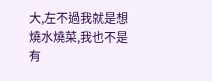大,左不過我就是想燒水燒菜,我也不是有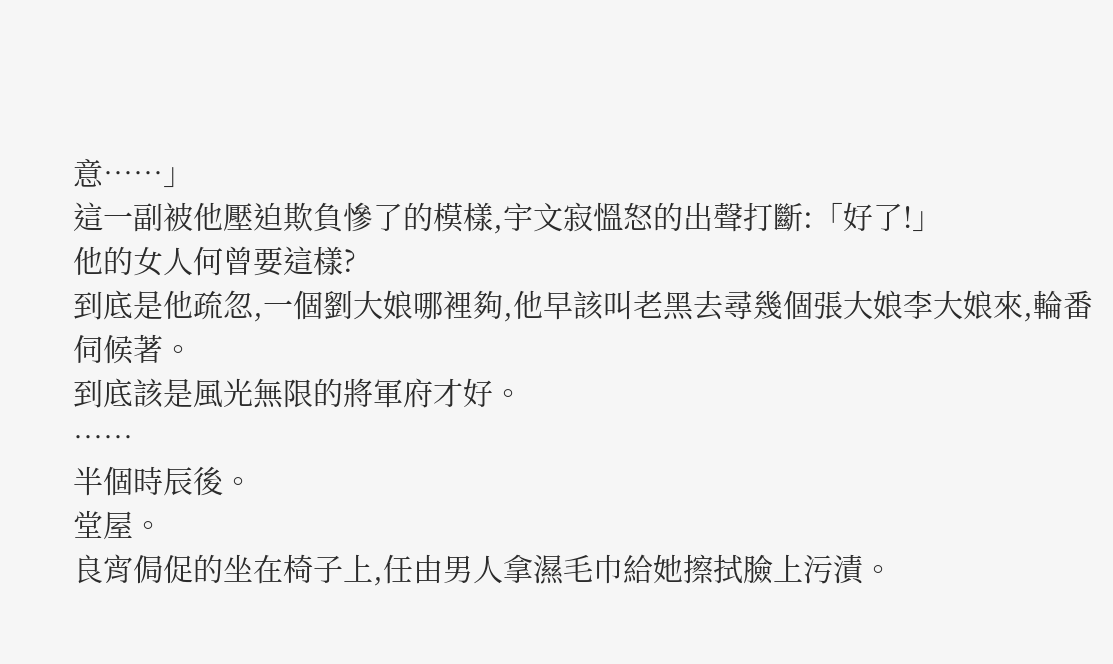意……」
這一副被他壓迫欺負慘了的模樣,宇文寂慍怒的出聲打斷:「好了!」
他的女人何曾要這樣?
到底是他疏忽,一個劉大娘哪裡夠,他早該叫老黑去尋幾個張大娘李大娘來,輪番伺候著。
到底該是風光無限的將軍府才好。
……
半個時辰後。
堂屋。
良宵侷促的坐在椅子上,任由男人拿濕毛巾給她擦拭臉上污漬。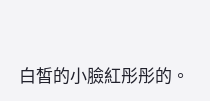白皙的小臉紅彤彤的。